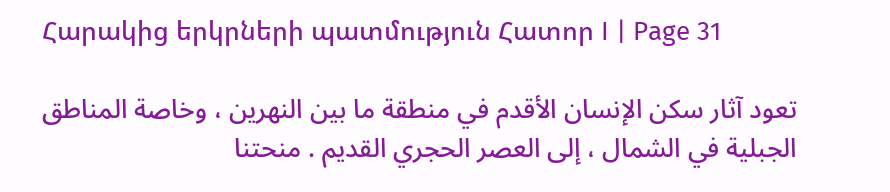Հարակից երկրների պատմություն Հատոր I | Page 31

تعود آثار سكن الإنسان الأقدم في منطقة ما بين النهرين ، وخاصة المناطق الجبلية في الشمال ، إلى العصر الحجري القديم . منحتنا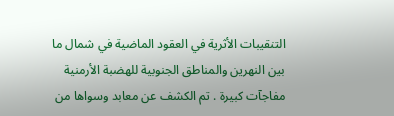التنقيبات الأثرية في العقود الماضية في شمال ما بين النهرين والمناطق الجنوبية للهضبة الأرمنية مفاجآت كبيرة . تم الكشف عن معابد وسواها من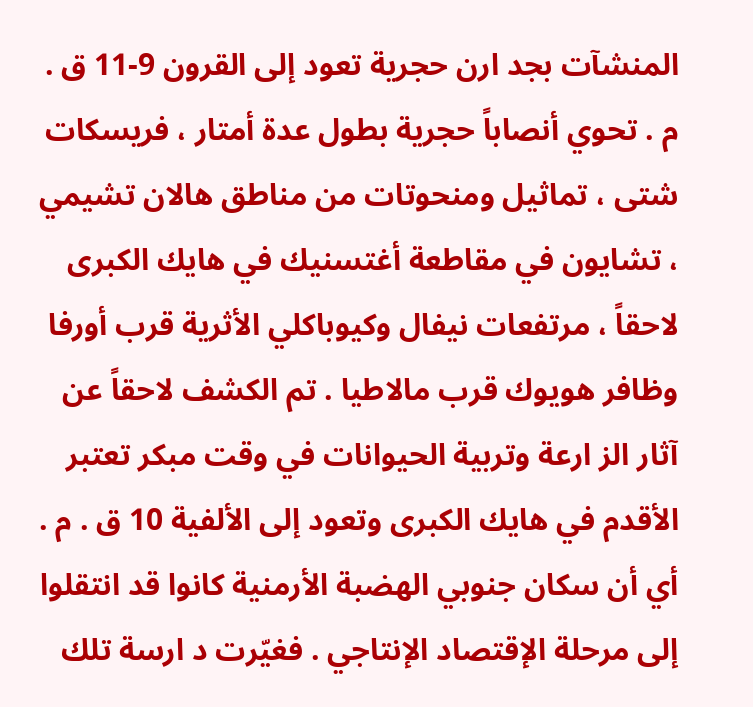المنشآت بجد ارن حجرية تعود إلى القرون 9-11 ق . م . تحوي أنصاباً حجرية بطول عدة أمتار ، فريسكات شتى ، تماثيل ومنحوتات من مناطق هالان تشيمي ، تشايون في مقاطعة أغتسنيك في هايك الكبرى لاحقاً ، مرتفعات نيفال وكيوباكلي الأثرية قرب أورفا وظافر هويوك قرب مالاطيا . تم الكشف لاحقاً عن آثار الز ارعة وتربية الحيوانات في وقت مبكر تعتبر الأقدم في هايك الكبرى وتعود إلى الألفية 10 ق . م . أي أن سكان جنوبي الهضبة الأرمنية كانوا قد انتقلوا إلى مرحلة الإقتصاد الإنتاجي . فغيّرت د ارسة تلك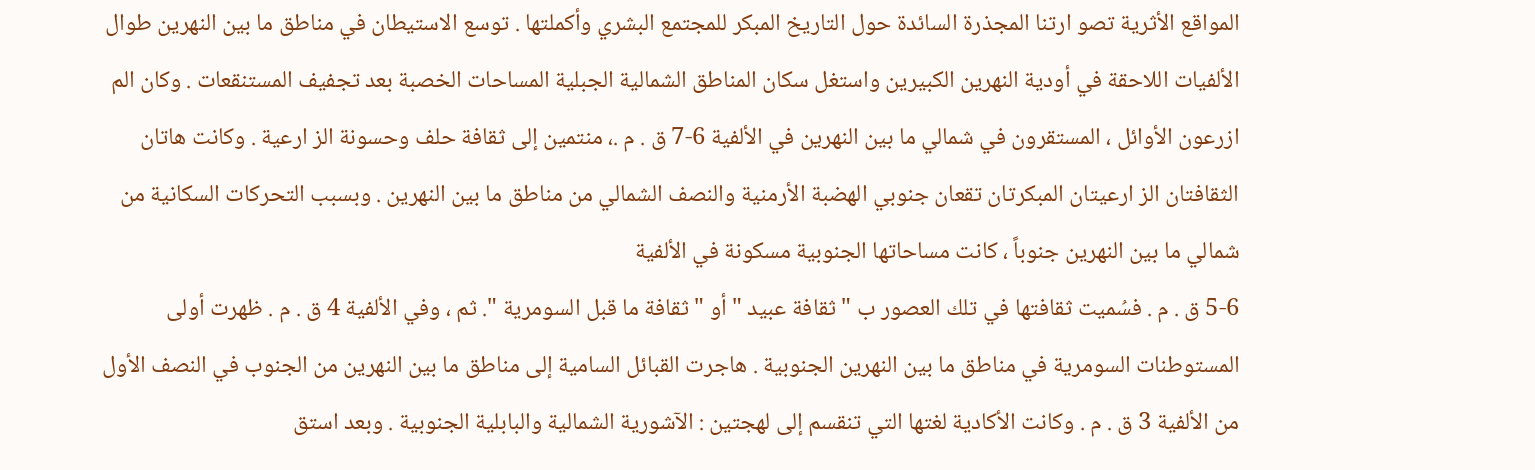المواقع الأثرية تصو ارتنا المجذرة السائدة حول التاريخ المبكر للمجتمع البشري وأكملتها . توسع الاستيطان في مناطق ما بين النهرين طوال الألفيات اللاحقة في أودية النهرين الكبيرين واستغل سكان المناطق الشمالية الجبلية المساحات الخصبة بعد تجفيف المستنقعات . وكان الم ازرعون الأوائل ، المستقرون في شمالي ما بين النهرين في الألفية 6-7 ق . م .، منتمين إلى ثقافة حلف وحسونة الز ارعية . وكانت هاتان الثقافتان الز ارعيتان المبكرتان تقعان جنوبي الهضبة الأرمنية والنصف الشمالي من مناطق ما بين النهرين . وبسبب التحركات السكانية من شمالي ما بين النهرين جنوباً ، كانت مساحاتها الجنوبية مسكونة في الألفية
5-6 ق . م . فسُميت ثقافتها في تلك العصور ب " ثقافة عبيد " أو " ثقافة ما قبل السومرية ". ثم ، وفي الألفية 4 ق . م . ظهرت أولى المستوطنات السومرية في مناطق ما بين النهرين الجنوبية . هاجرت القبائل السامية إلى مناطق ما بين النهرين من الجنوب في النصف الأول من الألفية 3 ق . م . وكانت الأكادية لغتها التي تنقسم إلى لهجتين : الآشورية الشمالية والبابلية الجنوبية . وبعد استق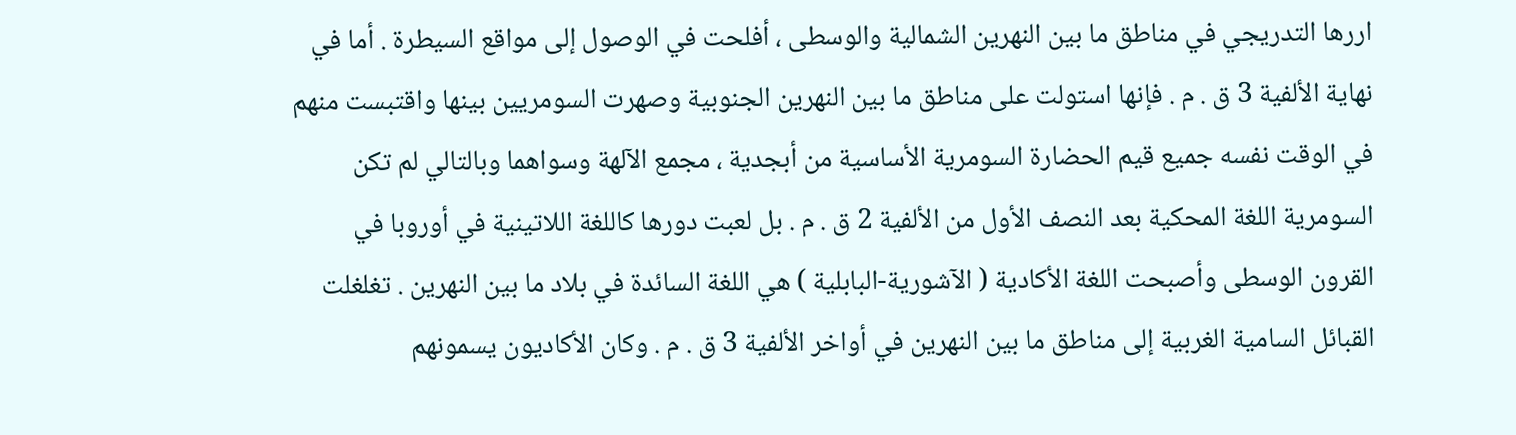اررها التدريجي في مناطق ما بين النهرين الشمالية والوسطى ، أفلحت في الوصول إلى مواقع السيطرة . أما في نهاية الألفية 3 ق . م . فإنها استولت على مناطق ما بين النهرين الجنوبية وصهرت السومريين بينها واقتبست منهم في الوقت نفسه جميع قيم الحضارة السومرية الأساسية من أبجدية ، مجمع الآلهة وسواهما وبالتالي لم تكن السومرية اللغة المحكية بعد النصف الأول من الألفية 2 ق . م . بل لعبت دورها كاللغة اللاتينية في أوروبا في القرون الوسطى وأصبحت اللغة الأكادية ( الآشورية-البابلية ) هي اللغة السائدة في بلاد ما بين النهرين . تغلغلت القبائل السامية الغربية إلى مناطق ما بين النهرين في أواخر الألفية 3 ق . م . وكان الأكاديون يسمونهم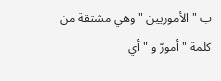ب " الأموريين " وهي مشتقة من كلمة " أمورّ و " أي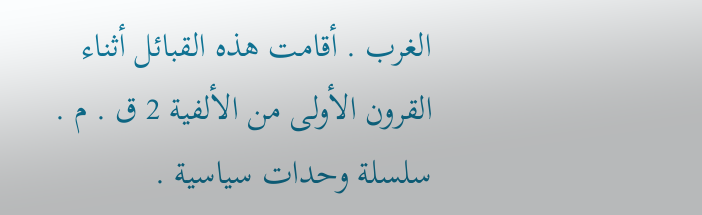الغرب . أقامت هذه القبائل أثناء القرون الأولى من الألفية 2 ق . م . سلسلة وحدات سياسية .